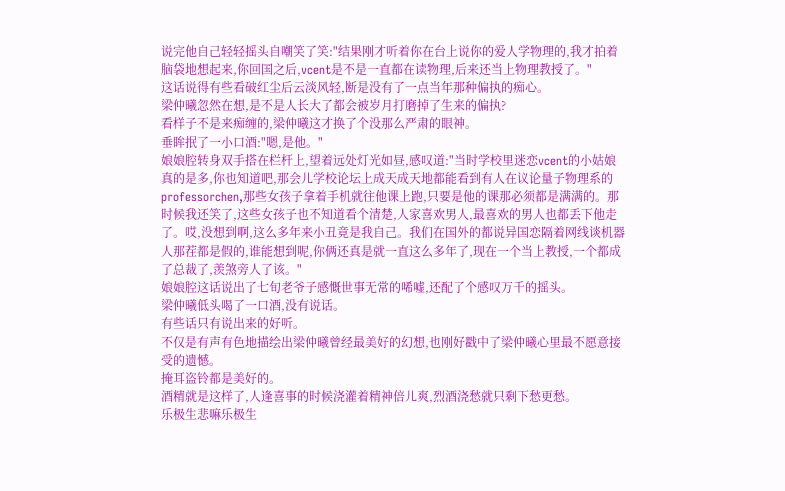说完他自己轻轻摇头自嘲笑了笑:"结果刚才听着你在台上说你的爱人学物理的,我才拍着脑袋地想起来,你回国之后,vcent是不是一直都在读物理,后来还当上物理教授了。"
这话说得有些看破红尘后云淡风轻,断是没有了一点当年那种偏执的痴心。
梁仲曦忽然在想,是不是人长大了都会被岁月打磨掉了生来的偏执?
看样子不是来痴缠的,梁仲曦这才换了个没那么严肃的眼神。
垂眸抿了一小口酒:"嗯,是他。"
娘娘腔转身双手搭在栏杆上,望着远处灯光如昼,感叹道:"当时学校里迷恋vcent的小姑娘真的是多,你也知道吧,那会儿学校论坛上成天成天地都能看到有人在议论量子物理系的professorchen,那些女孩子拿着手机就往他课上跑,只要是他的课那必须都是满满的。那时候我还笑了,这些女孩子也不知道看个清楚,人家喜欢男人,最喜欢的男人也都丢下他走了。哎,没想到啊,这么多年来小丑竟是我自己。我们在国外的都说异国恋隔着网线谈机器人那茬都是假的,谁能想到呢,你俩还真是就一直这么多年了,现在一个当上教授,一个都成了总裁了,羡煞旁人了该。"
娘娘腔这话说出了七旬老爷子感慨世事无常的唏嘘,还配了个感叹万千的摇头。
梁仲曦低头喝了一口酒,没有说话。
有些话只有说出来的好听。
不仅是有声有色地描绘出梁仲曦曾经最美好的幻想,也刚好戳中了梁仲曦心里最不愿意接受的遗憾。
掩耳盗铃都是美好的。
酒精就是这样了,人逢喜事的时候浇灌着精神倍儿爽,烈酒浇愁就只剩下愁更愁。
乐极生悲嘛乐极生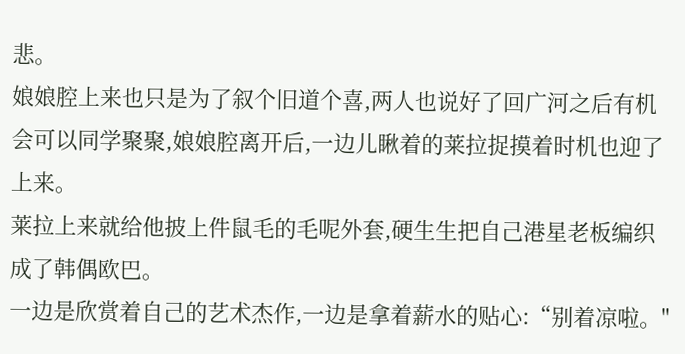悲。
娘娘腔上来也只是为了叙个旧道个喜,两人也说好了回广河之后有机会可以同学聚聚,娘娘腔离开后,一边儿瞅着的莱拉捉摸着时机也迎了上来。
莱拉上来就给他披上件鼠毛的毛呢外套,硬生生把自己港星老板编织成了韩偶欧巴。
一边是欣赏着自己的艺术杰作,一边是拿着薪水的贴心:“别着凉啦。"